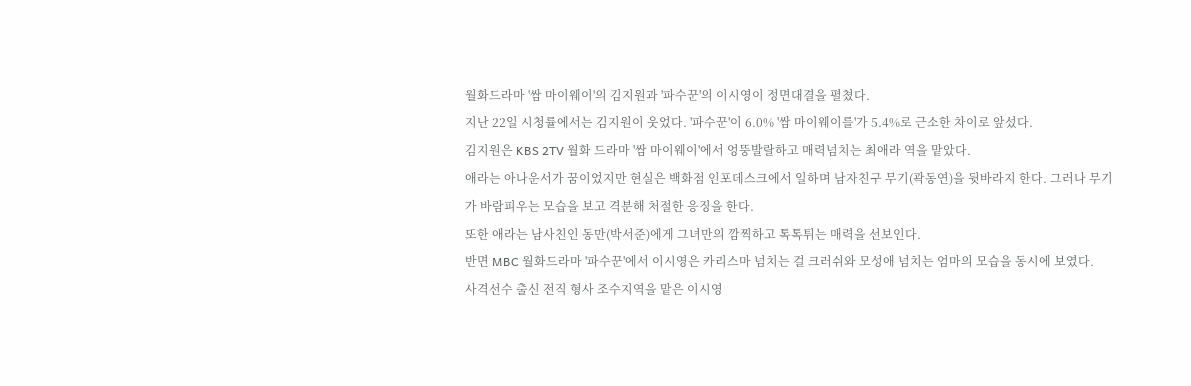월화드라마 '쌈 마이웨이'의 김지원과 '파수꾼'의 이시영이 정면대결을 펼쳤다.
지난 22일 시청률에서는 김지원이 웃었다. '파수꾼'이 6.0% '쌈 마이웨이를'가 5.4%로 근소한 차이로 앞섰다.
김지원은 KBS 2TV 월화 드라마 '쌈 마이웨이'에서 엉뚱발랄하고 매력넘치는 최애라 역을 맡았다.
애라는 아나운서가 꿈이었지만 현실은 백화점 인포데스크에서 일하며 남자친구 무기(곽동연)을 뒷바라지 한다. 그러나 무기가 바람피우는 모습을 보고 격분해 처절한 응징을 한다.
또한 애라는 남사친인 동만(박서준)에게 그녀만의 깜찍하고 톡톡튀는 매력을 선보인다.
반면 MBC 월화드라마 '파수꾼'에서 이시영은 카리스마 넘치는 걸 크러쉬와 모성애 넘치는 엄마의 모습을 동시에 보였다.
사격선수 출신 전직 형사 조수지역을 맡은 이시영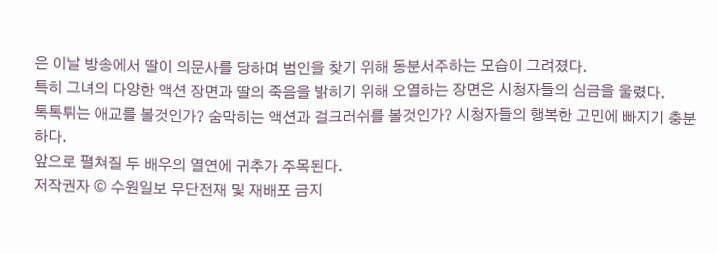은 이날 방송에서 딸이 의문사를 당하며 범인을 찾기 위해 동분서주하는 모습이 그려졌다.
특히 그녀의 다양한 액션 장면과 딸의 죽음을 밝히기 위해 오열하는 장면은 시청자들의 심금을 울렸다.
톡톡튀는 애교를 볼것인가? 숨막히는 액션과 걸크러쉬를 볼것인가? 시청자들의 행복한 고민에 빠지기 충분하다.
앞으로 펼쳐질 두 배우의 열연에 귀추가 주목된다.
저작권자 © 수원일보 무단전재 및 재배포 금지